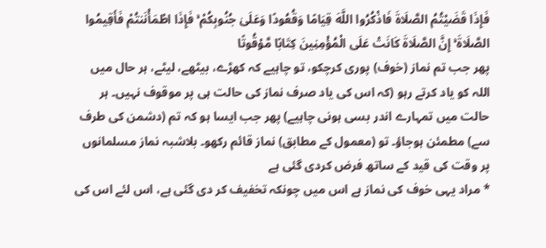فَإِذَا قَضَيْتُمُ الصَّلَاةَ فَاذْكُرُوا اللَّهَ قِيَامًا وَقُعُودًا وَعَلَىٰ جُنُوبِكُمْ ۚ فَإِذَا اطْمَأْنَنتُمْ فَأَقِيمُوا الصَّلَاةَ ۚ إِنَّ الصَّلَاةَ كَانَتْ عَلَى الْمُؤْمِنِينَ كِتَابًا مَّوْقُوتًا
پھر جب تم نماز (خوف) پوری کرچکو، تو چاہیے کہ کھڑے، بیٹھے، لیٹے، ہر حال میں اللہ کو یاد کرتے رہو (کہ اس کی یاد صرف نماز کی حالت ہی پر موقوف نہیں۔ ہر حالت میں تمہارے اندر بسی ہونی چاہیے) پھر جب ایسا ہو کہ تم (دشمن کی طرف سے) مطمئن ہوجاؤ۔ تو (معمول کے مطابق) نماز قائم رکھو۔ بلاشبہ نماز مسلمانوں پر وقت کی قید کے ساتھ فرض کردی گئی ہے
* مراد یہی خوف کی نماز ہے اس میں چونکہ تخفیف کر دی گئی ہے، اس لئے اس کی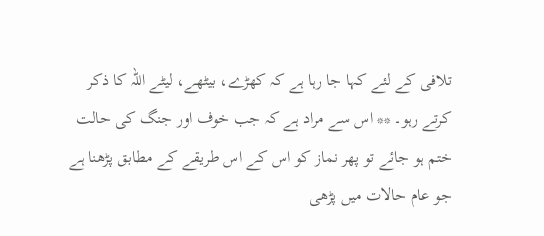تلافی کے لئے کہا جا رہا ہے کہ کھڑے، بیٹھے، لیٹے اللہ کا ذکر کرتے رہو۔ ** اس سے مراد ہے کہ جب خوف اور جنگ کی حالت ختم ہو جائے تو پھر نماز کو اس کے اس طریقے کے مطابق پڑھنا ہے جو عام حالات میں پڑھی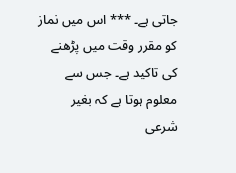جاتی ہے۔ *** اس میں نماز کو مقرر وقت میں پڑھنے کی تاکید ہے۔ جس سے معلوم ہوتا ہے کہ بغیر شرعی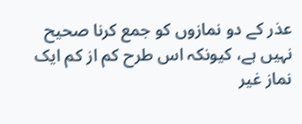عذر کے دو نمازوں کو جمع کرنا صحیح نہیں ہے، کیونکہ اس طرح کم از کم ایک نماز غیر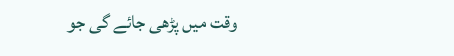وقت میں پڑھی جائے گی جو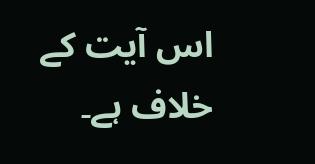اس آیت کے خلاف ہے۔